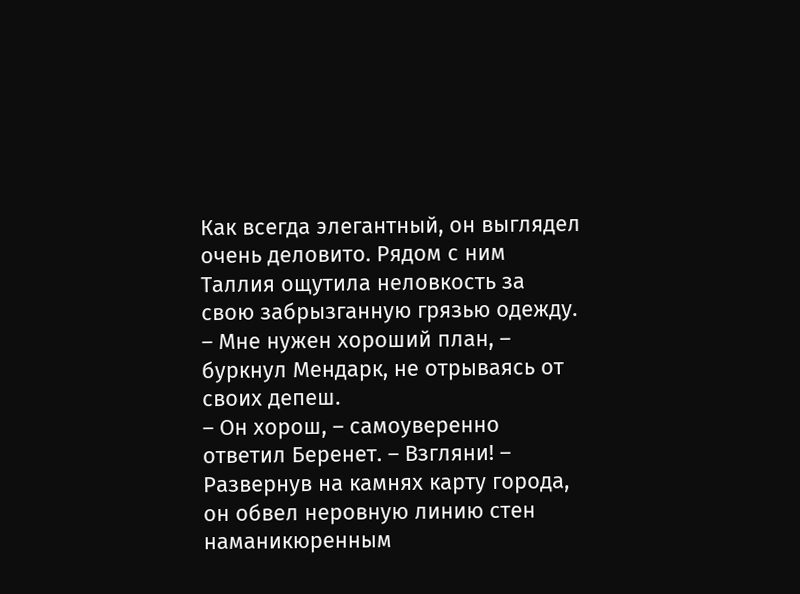Как всегда элегантный, он выглядел очень деловито. Рядом с ним Таллия ощутила неловкость за свою забрызганную грязью одежду.
– Мне нужен хороший план, – буркнул Мендарк, не отрываясь от своих депеш.
– Он хорош, – самоуверенно ответил Беренет. – Взгляни! – Развернув на камнях карту города, он обвел неровную линию стен наманикюренным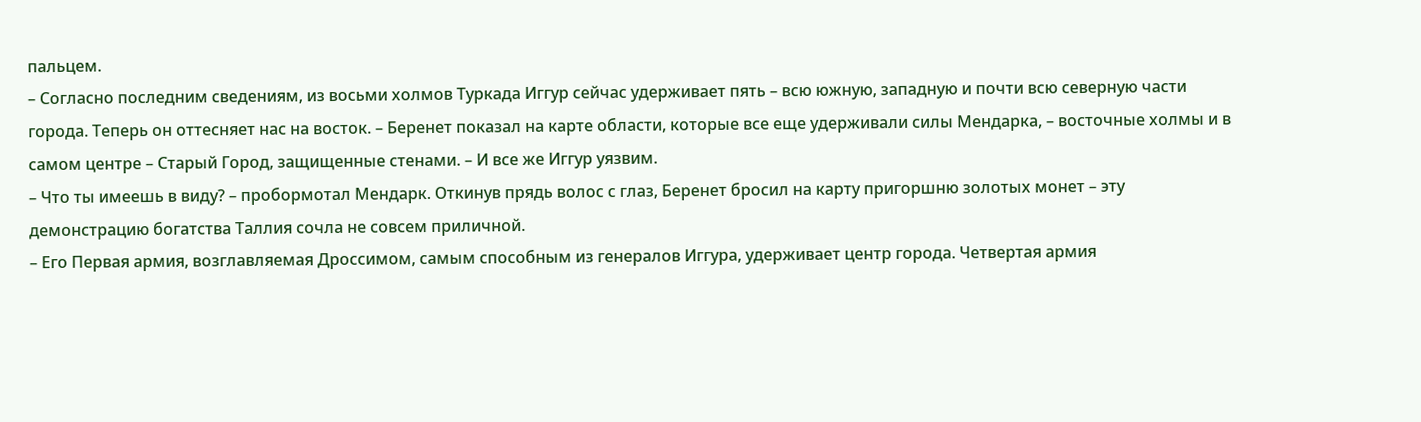пальцем.
– Согласно последним сведениям, из восьми холмов Туркада Иггур сейчас удерживает пять – всю южную, западную и почти всю северную части города. Теперь он оттесняет нас на восток. – Беренет показал на карте области, которые все еще удерживали силы Мендарка, – восточные холмы и в самом центре – Старый Город, защищенные стенами. – И все же Иггур уязвим.
– Что ты имеешь в виду? – пробормотал Мендарк. Откинув прядь волос с глаз, Беренет бросил на карту пригоршню золотых монет – эту демонстрацию богатства Таллия сочла не совсем приличной.
– Его Первая армия, возглавляемая Дроссимом, самым способным из генералов Иггура, удерживает центр города. Четвертая армия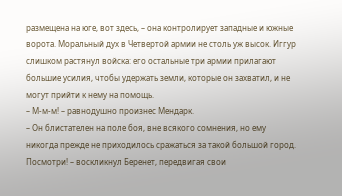размещена на юге, вот здесь, – она контролирует западные и южные ворота. Моральный дух в Четвертой армии не столь уж высок. Иггур слишком растянул войска: его остальные три армии прилагают большие усилия, чтобы удержать земли, которые он захватил, и не могут прийти к нему на помощь.
– М-м-м! – равнодушно произнес Мендарк.
– Он блистателен на поле боя, вне всякого сомнения, но ему никогда прежде не приходилось сражаться за такой большой город. Посмотри! – воскликнул Беренет, передвигая свои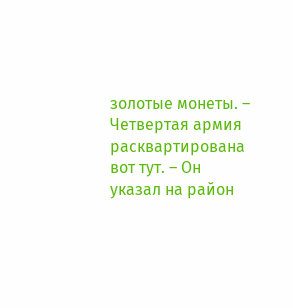золотые монеты. – Четвертая армия расквартирована вот тут. – Он указал на район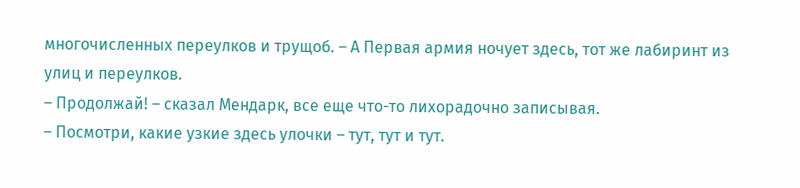многочисленных переулков и трущоб. – А Первая армия ночует здесь, тот же лабиринт из улиц и переулков.
– Продолжай! – сказал Мендарк, все еще что-то лихорадочно записывая.
– Посмотри, какие узкие здесь улочки – тут, тут и тут.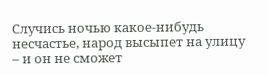Случись ночью какое-нибудь несчастье, народ высыпет на улицу – и он не сможет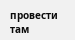провести там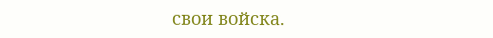свои войска.